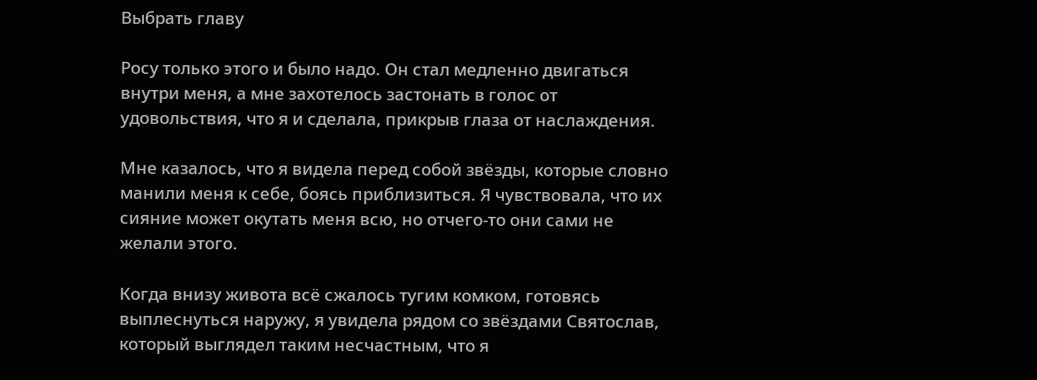Выбрать главу

Росу только этого и было надо. Он стал медленно двигаться внутри меня, а мне захотелось застонать в голос от удовольствия, что я и сделала, прикрыв глаза от наслаждения.

Мне казалось, что я видела перед собой звёзды, которые словно манили меня к себе, боясь приблизиться. Я чувствовала, что их сияние может окутать меня всю, но отчего-то они сами не желали этого.

Когда внизу живота всё сжалось тугим комком, готовясь выплеснуться наружу, я увидела рядом со звёздами Святослав, который выглядел таким несчастным, что я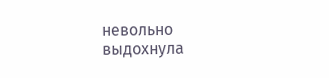невольно выдохнула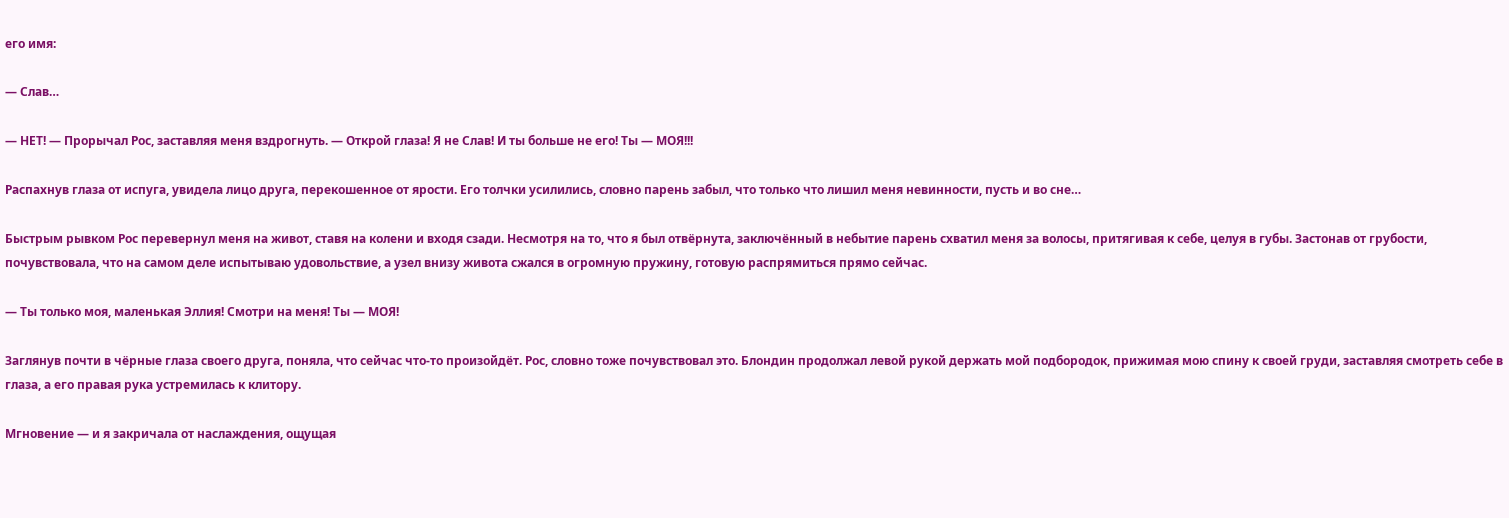его имя:

— Слав…

— НЕТ! — Прорычал Рос, заставляя меня вздрогнуть. — Открой глаза! Я не Слав! И ты больше не его! Ты — МОЯ!!!

Распахнув глаза от испуга, увидела лицо друга, перекошенное от ярости. Его толчки усилились, словно парень забыл, что только что лишил меня невинности, пусть и во сне…

Быстрым рывком Рос перевернул меня на живот, ставя на колени и входя сзади. Несмотря на то, что я был отвёрнута, заключённый в небытие парень схватил меня за волосы, притягивая к себе, целуя в губы. Застонав от грубости, почувствовала, что на самом деле испытываю удовольствие, а узел внизу живота сжался в огромную пружину, готовую распрямиться прямо сейчас.

— Ты только моя, маленькая Эллия! Смотри на меня! Ты — МОЯ!

Заглянув почти в чёрные глаза своего друга, поняла, что сейчас что-то произойдёт. Рос, словно тоже почувствовал это. Блондин продолжал левой рукой держать мой подбородок, прижимая мою спину к своей груди, заставляя смотреть себе в глаза, а его правая рука устремилась к клитору.

Мгновение — и я закричала от наслаждения, ощущая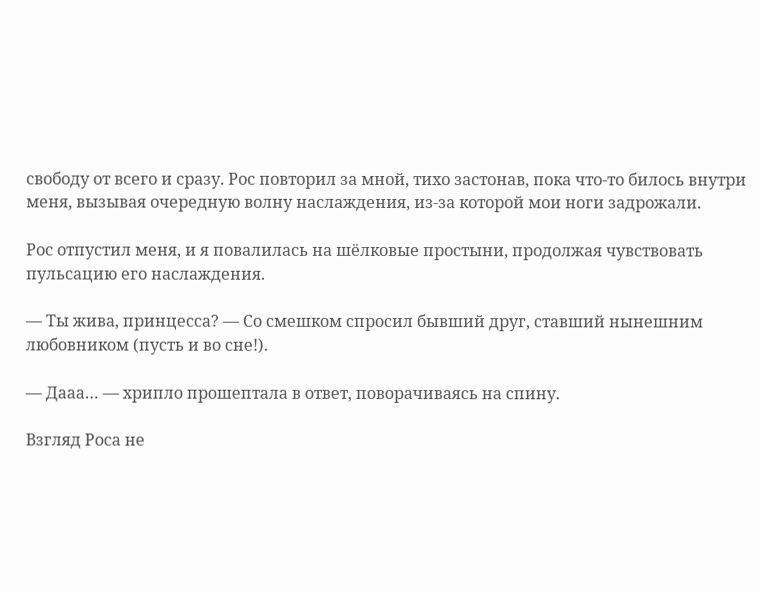свободу от всего и сразу. Рос повторил за мной, тихо застонав, пока что-то билось внутри меня, вызывая очередную волну наслаждения, из-за которой мои ноги задрожали.

Рос отпустил меня, и я повалилась на шёлковые простыни, продолжая чувствовать пульсацию его наслаждения.

— Ты жива, принцесса? — Со смешком спросил бывший друг, ставший нынешним любовником (пусть и во сне!).

— Дааа… — хрипло прошептала в ответ, поворачиваясь на спину.

Взгляд Роса не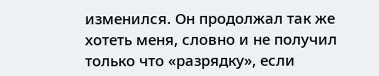изменился. Он продолжал так же хотеть меня, словно и не получил только что «разрядку», если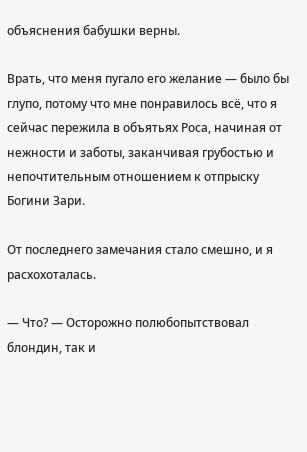объяснения бабушки верны.

Врать, что меня пугало его желание — было бы глупо, потому что мне понравилось всё, что я сейчас пережила в объятьях Роса, начиная от нежности и заботы, заканчивая грубостью и непочтительным отношением к отпрыску Богини Зари.

От последнего замечания стало смешно, и я расхохоталась.

— Что? — Осторожно полюбопытствовал блондин, так и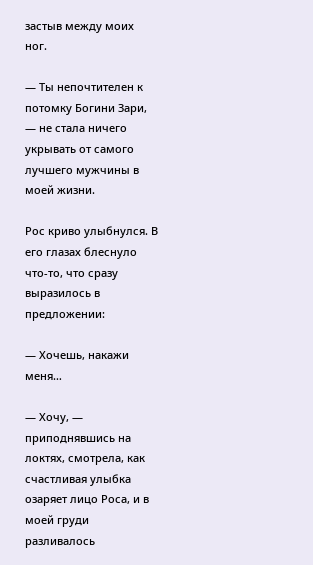застыв между моих ног.

— Ты непочтителен к потомку Богини Зари, — не стала ничего укрывать от самого лучшего мужчины в моей жизни.

Рос криво улыбнулся. В его глазах блеснуло что-то, что сразу выразилось в предложении:

— Хочешь, накажи меня…

— Хочу, — приподнявшись на локтях, смотрела, как счастливая улыбка озаряет лицо Роса, и в моей груди разливалось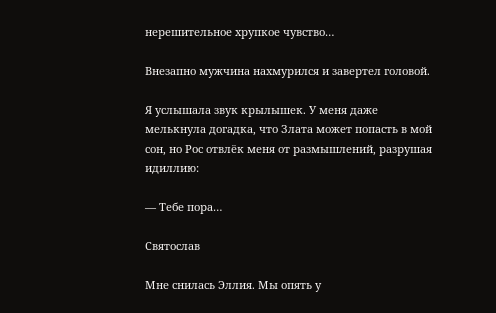нерешительное хрупкое чувство…

Внезапно мужчина нахмурился и завертел головой.

Я услышала звук крылышек. У меня даже мелькнула догадка, что Злата может попасть в мой сон, но Рос отвлёк меня от размышлений, разрушая идиллию:

— Тебе пора…

Святослав

Мне снилась Эллия. Мы опять у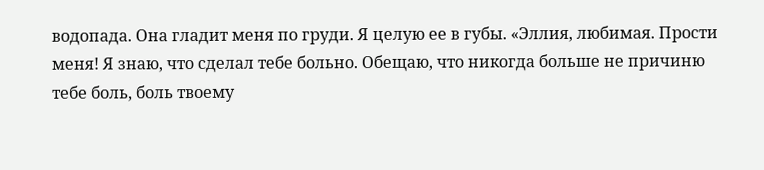водопада. Она гладит меня по груди. Я целую ее в губы. «Эллия, любимая. Прости меня! Я знаю, что сделал тебе больно. Обещаю, что никогда больше не причиню тебе боль, боль твоему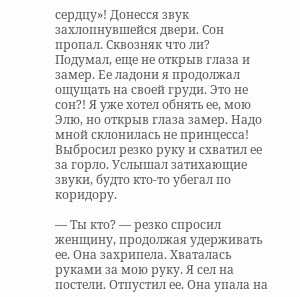сердцу»! Донесся звук захлопнувшейся двери. Сон пропал. Сквозняк что ли? Подумал, еще не открыв глаза и замер. Ее ладони я продолжал ощущать на своей груди. Это не сон?! Я уже хотел обнять ее, мою Элю, но открыв глаза замер. Надо мной склонилась не принцесса! Выбросил резко руку и схватил ее за горло. Услышал затихающие звуки, будто кто-то убегал по коридору.

— Ты кто? — резко спросил женщину, продолжая удерживать ее. Она захрипела. Хваталась руками за мою руку. Я сел на постели. Отпустил ее. Она упала на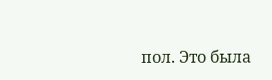пол. Это была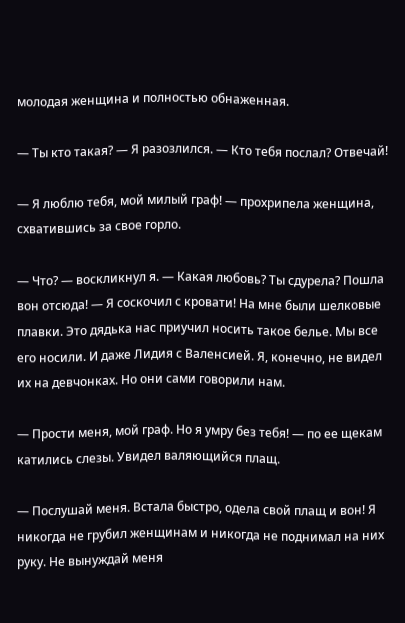молодая женщина и полностью обнаженная.

— Ты кто такая? — Я разозлился. — Кто тебя послал? Отвечай!

— Я люблю тебя, мой милый граф! — прохрипела женщина, схватившись за свое горло.

— Что? — воскликнул я. — Какая любовь? Ты сдурела? Пошла вон отсюда! — Я соскочил с кровати! На мне были шелковые плавки. Это дядька нас приучил носить такое белье. Мы все его носили. И даже Лидия с Валенсией. Я, конечно, не видел их на девчонках. Но они сами говорили нам.

— Прости меня, мой граф. Но я умру без тебя! — по ее щекам катились слезы. Увидел валяющийся плащ.

— Послушай меня. Встала быстро, одела свой плащ и вон! Я никогда не грубил женщинам и никогда не поднимал на них руку. Не вынуждай меня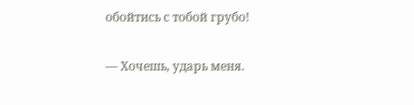обойтись с тобой грубо!

— Хочешь, ударь меня.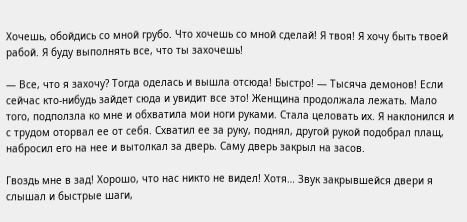Хочешь, обойдись со мной грубо. Что хочешь со мной сделай! Я твоя! Я хочу быть твоей рабой. Я буду выполнять все, что ты захочешь!

— Все, что я захочу? Тогда оделась и вышла отсюда! Быстро! — Тысяча демонов! Если сейчас кто-нибудь зайдет сюда и увидит все это! Женщина продолжала лежать. Мало того, подползла ко мне и обхватила мои ноги руками. Стала целовать их. Я наклонился и с трудом оторвал ее от себя. Схватил ее за руку, поднял, другой рукой подобрал плащ, набросил его на нее и вытолкал за дверь. Саму дверь закрыл на засов.

Гвоздь мне в зад! Хорошо, что нас никто не видел! Хотя… Звук закрывшейся двери я слышал и быстрые шаги,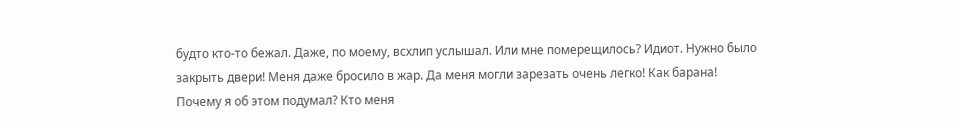будто кто-то бежал. Даже, по моему, всхлип услышал. Или мне померещилось? Идиот. Нужно было закрыть двери! Меня даже бросило в жар. Да меня могли зарезать очень легко! Как барана! Почему я об этом подумал? Кто меня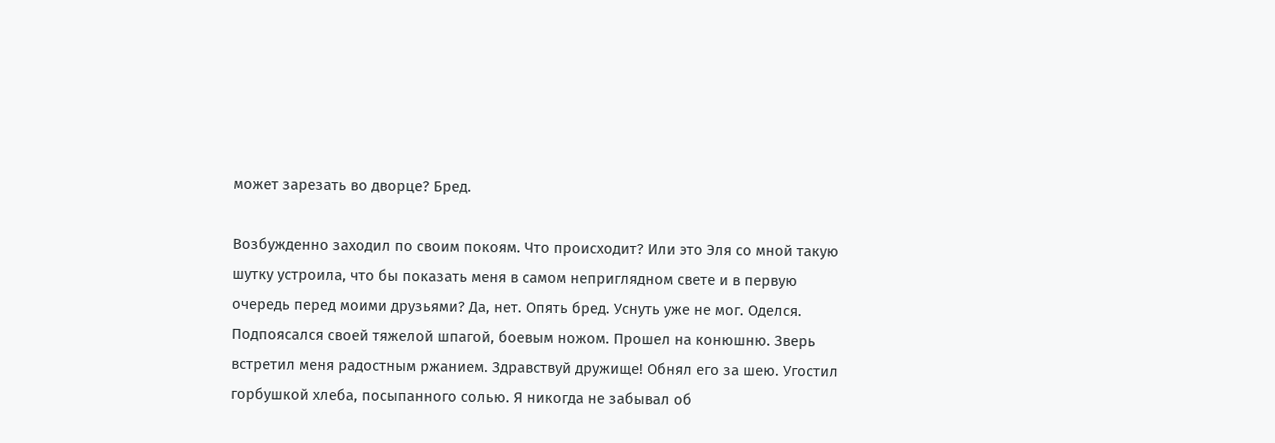может зарезать во дворце? Бред.

Возбужденно заходил по своим покоям. Что происходит? Или это Эля со мной такую шутку устроила, что бы показать меня в самом неприглядном свете и в первую очередь перед моими друзьями? Да, нет. Опять бред. Уснуть уже не мог. Оделся. Подпоясался своей тяжелой шпагой, боевым ножом. Прошел на конюшню. Зверь встретил меня радостным ржанием. Здравствуй дружище! Обнял его за шею. Угостил горбушкой хлеба, посыпанного солью. Я никогда не забывал об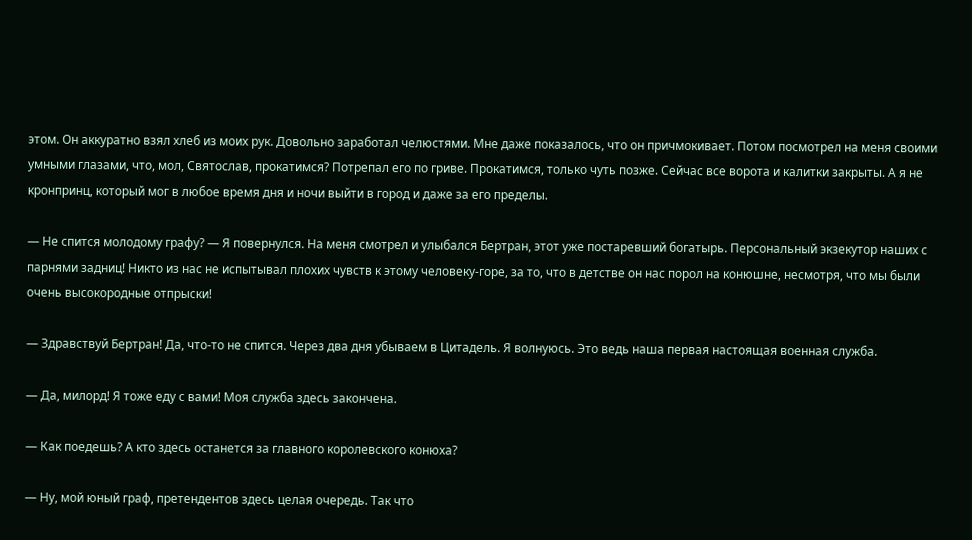этом. Он аккуратно взял хлеб из моих рук. Довольно заработал челюстями. Мне даже показалось, что он причмокивает. Потом посмотрел на меня своими умными глазами, что, мол, Святослав, прокатимся? Потрепал его по гриве. Прокатимся, только чуть позже. Сейчас все ворота и калитки закрыты. А я не кронпринц, который мог в любое время дня и ночи выйти в город и даже за его пределы.

— Не спится молодому графу? — Я повернулся. На меня смотрел и улыбался Бертран, этот уже постаревший богатырь. Персональный экзекутор наших с парнями задниц! Никто из нас не испытывал плохих чувств к этому человеку-горе, за то, что в детстве он нас порол на конюшне, несмотря, что мы были очень высокородные отпрыски!

— Здравствуй Бертран! Да, что-то не спится. Через два дня убываем в Цитадель. Я волнуюсь. Это ведь наша первая настоящая военная служба.

— Да, милорд! Я тоже еду с вами! Моя служба здесь закончена.

— Как поедешь? А кто здесь останется за главного королевского конюха?

— Ну, мой юный граф, претендентов здесь целая очередь. Так что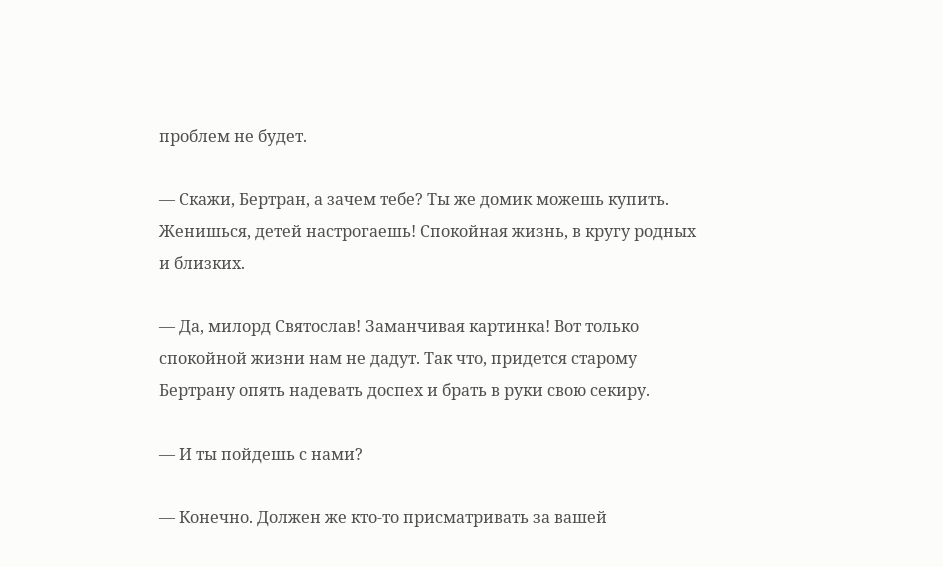проблем не будет.

— Скажи, Бертран, а зачем тебе? Ты же домик можешь купить. Женишься, детей настрогаешь! Спокойная жизнь, в кругу родных и близких.

— Да, милорд Святослав! Заманчивая картинка! Вот только спокойной жизни нам не дадут. Так что, придется старому Бертрану опять надевать доспех и брать в руки свою секиру.

— И ты пойдешь с нами?

— Конечно. Должен же кто-то присматривать за вашей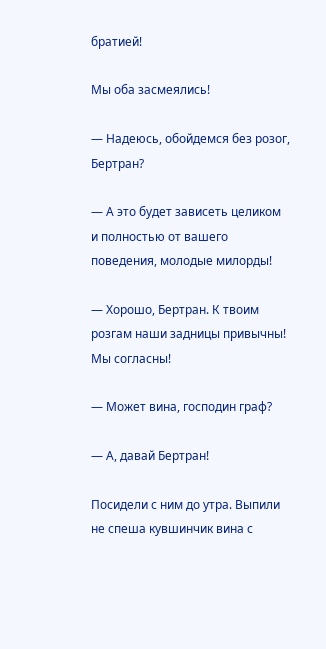братией!

Мы оба засмеялись!

— Надеюсь, обойдемся без розог, Бертран?

— А это будет зависеть целиком и полностью от вашего поведения, молодые милорды!

— Хорошо, Бертран. К твоим розгам наши задницы привычны! Мы согласны!

— Может вина, господин граф?

— А, давай Бертран!

Посидели с ним до утра. Выпили не спеша кувшинчик вина с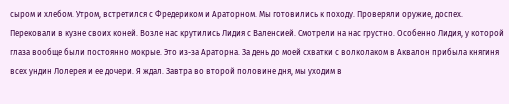сыром и хлебом. Утром, встретился с Фредериком и Араторном. Мы готовились к походу. Проверяли оружие, доспех. Перековали в кузне своих коней. Возле нас крутились Лидия с Валенсией. Смотрели на нас грустно. Особенно Лидия, у которой глаза вообще были постоянно мокрые. Это из-за Араторна. За день до моей схватки с волколаком в Аквалон прибыла княгиня всех ундин Лолерея и ее дочери. Я ждал. Завтра во второй половине дня, мы уходим в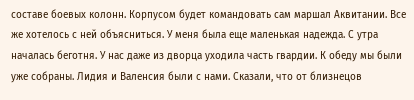составе боевых колонн. Корпусом будет командовать сам маршал Аквитании. Все же хотелось с ней объясниться. У меня была еще маленькая надежда. С утра началась беготня. У нас даже из дворца уходила часть гвардии. К обеду мы были уже собраны. Лидия и Валенсия были с нами. Сказали, что от близнецов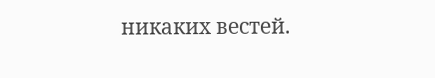никаких вестей.